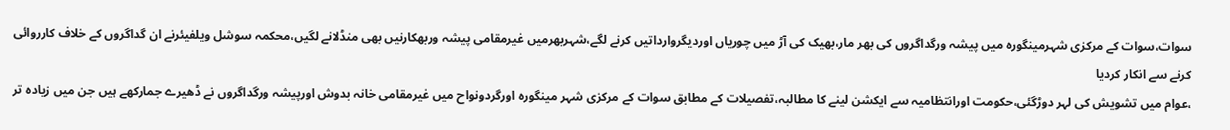سوات،سوات کے مرکزی شہرمینگورہ میں پیشہ ورگداگروں کی بھر مار،بھیک کی آڑ میں چوریاں اوردیگروارداتیں کرنے لگے،شہربھرمیں غیرمقامی پیشہ وربھکارنیں بھی منڈلانے لگیں،محکمہ سوشل ویلفیئرنے ان گداگروں کے خلاف کارروائی کرنے سے انکار کردیا
،عوام میں تشویش کی لہر دوڑگئی،حکومت اورانتظامیہ سے ایکشن لینے کا مطالبہ،تفصیلات کے مطابق سوات کے مرکزی شہر مینگورہ اورگردونواح میں غیرمقامی خانہ بدوش اورپیشہ ورگداگروں نے ڈھیرے جمارکھے ہیں جن میں زیادہ تر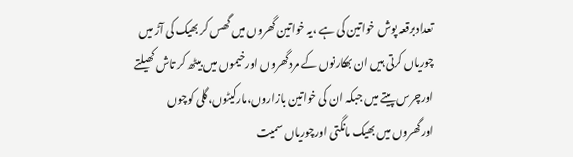تعدادبرقعہ پوش خواتین کی ہے ،یہ خواتین گھروں میں گھس کر بھیک کی آڑ میں چوریاں کرتی ہیں ان بھکارنوں کے مردگھروں اورخیموں میں بیٹھ کر تاش کھیلتے اورچرس پیتے میں جبکہ ان کی خواتین بازاروں،مارکیٹوں،گلی کوچوں اورگھروں میں بھیک مانگتی اورچوریاں سمیت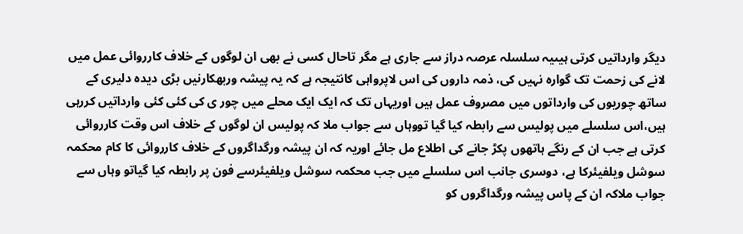دیگر وارداتیں کرتی ہیںیہ سلسلہ عرصہ دراز سے جاری ہے مگر تاحال کسی نے بھی ان لوگوں کے خلاف کارروائی عمل میں لانے کی زحمت تک گوارہ نہیں کی، ذمہ داروں کی اس لاپرواہی کانتیجہ ہے کہ یہ پیشہ وربھکارنیں بڑی دیدہ دلیری کے ساتھ چوریوں کی وارداتوں میں مصروف عمل ہیں اوریہاں تک کہ ایک ایک محلے میں چور ی کی کئی کئی وارداتیں کررہی ہیں،اس سلسلے میں پولیس سے رابطہ کیا گیا تووہاں سے جواب ملا کہ پولیس ان لوگوں کے خلاف اس وقت کارروائی کرتی ہے جب ان کے رنگے ہاتھوں پکڑ جانے کی اطلاع مل جائے اوریہ کہ ان پیشہ ورگداگروں کے خلاف کارروائی کا کام محکمہ سوشل ویلفیئرکا ہے، دوسری جانب اس سلسلے میں جب محکمہ سوشل ویلفیئرسے فون پر رابطہ کیا گیاتو وہاں سے جواب ملاکہ ان کے پاس پیشہ ورگداگروں کو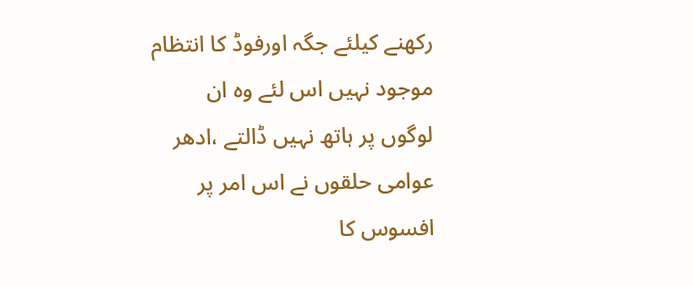رکھنے کیلئے جگہ اورفوڈ کا انتظام موجود نہیں اس لئے وہ ان لوگوں پر ہاتھ نہیں ڈالتے ،ادھر عوامی حلقوں نے اس امر پر افسوس کا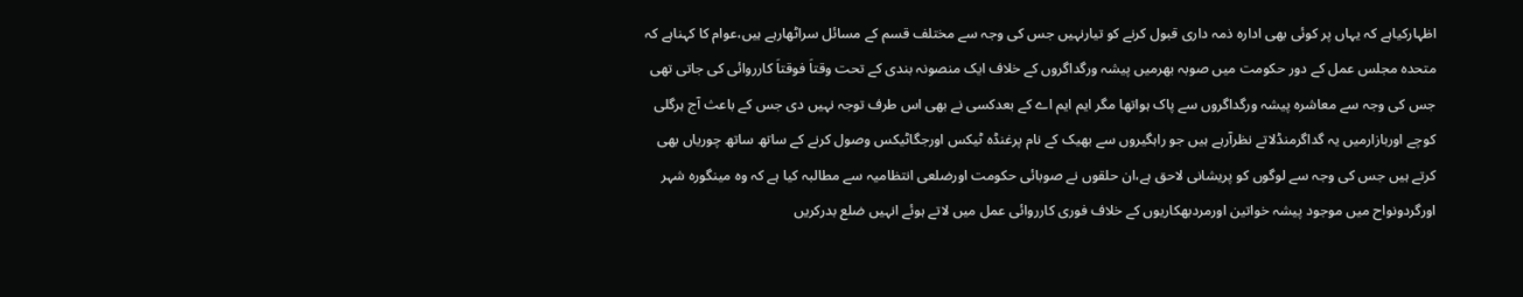اظہارکیاہے کہ یہاں پر کوئی بھی ادارہ ذمہ داری قبول کرنے کو تیارنہیں جس کی وجہ سے مختلف قسم کے مسائل سراٹھارہے ہیں،عوام کا کہناہے کہ متحدہ مجلس عمل کے دور حکومت میں صوبہ بھرمیں پیشہ ورگداگروں کے خلاف ایک منصونہ بندی کے تحت وقتاَ فوقتاَ کارروائی کی جاتی تھی جس کی وجہ سے معاشرہ پیشہ ورگداگروں سے پاک ہواتھا مگر ایم ایم اے کے بعدکسی نے بھی اس طرف توجہ نہیں دی جس کے باعث آج ہرگلی کوچے اوربازارمیں یہ گداگرمنڈلاتے نظرآرہے ہیں جو راہگیروں سے بھیک کے نام پرغنڈہ ٹیکس اورجگاٹیکس وصول کرنے کے ساتھ ساتھ چوریاں بھی کرتے ہیں جس کی وجہ سے لوگوں کو پریشانی لاحق ہے،ان حلقوں نے صوبائی حکومت اورضلعی انتظامیہ سے مطالبہ کیا ہے کہ وہ مینگورہ شہر اورگردونواح میں موجود پیشہ خواتین اورمردبھکاریوں کے خلاف فوری کارروائی عمل میں لاتے ہوئے انہیں ضلع بدرکریں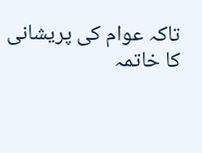تاکہ عوام کی پریشانی کا خاتمہ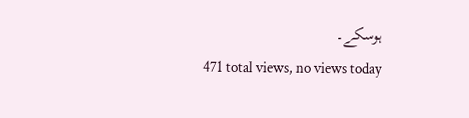ہوسکے۔
471 total views, no views today